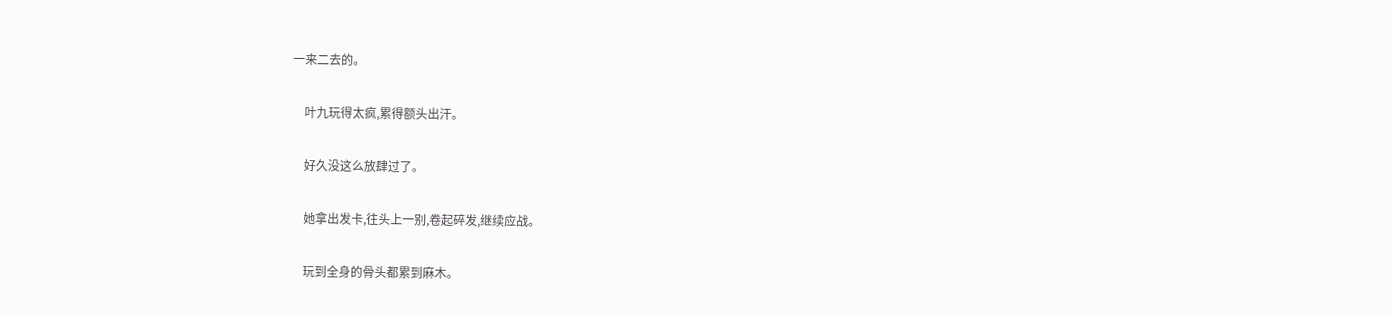一来二去的。

    叶九玩得太疯,累得额头出汗。

    好久没这么放肆过了。

    她拿出发卡,往头上一别,卷起碎发,继续应战。

    玩到全身的骨头都累到麻木。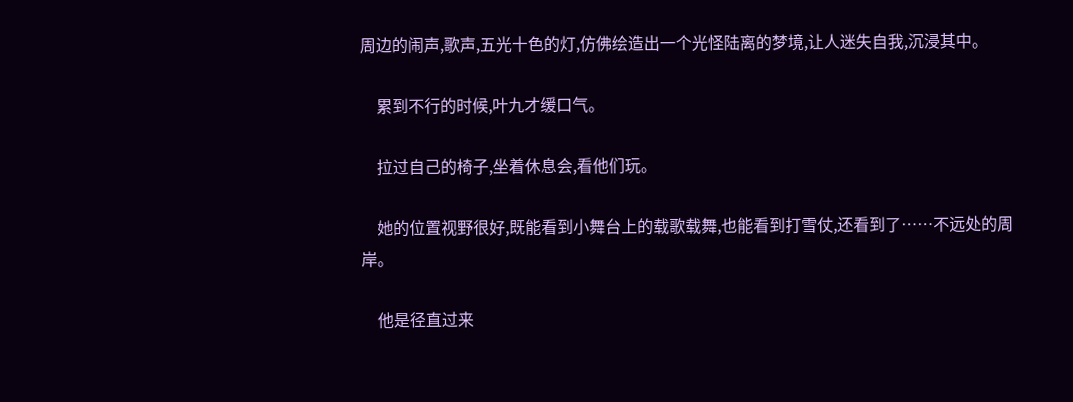周边的闹声,歌声,五光十色的灯,仿佛绘造出一个光怪陆离的梦境,让人迷失自我,沉浸其中。

    累到不行的时候,叶九才缓口气。

    拉过自己的椅子,坐着休息会,看他们玩。

    她的位置视野很好,既能看到小舞台上的载歌载舞,也能看到打雪仗,还看到了……不远处的周岸。

    他是径直过来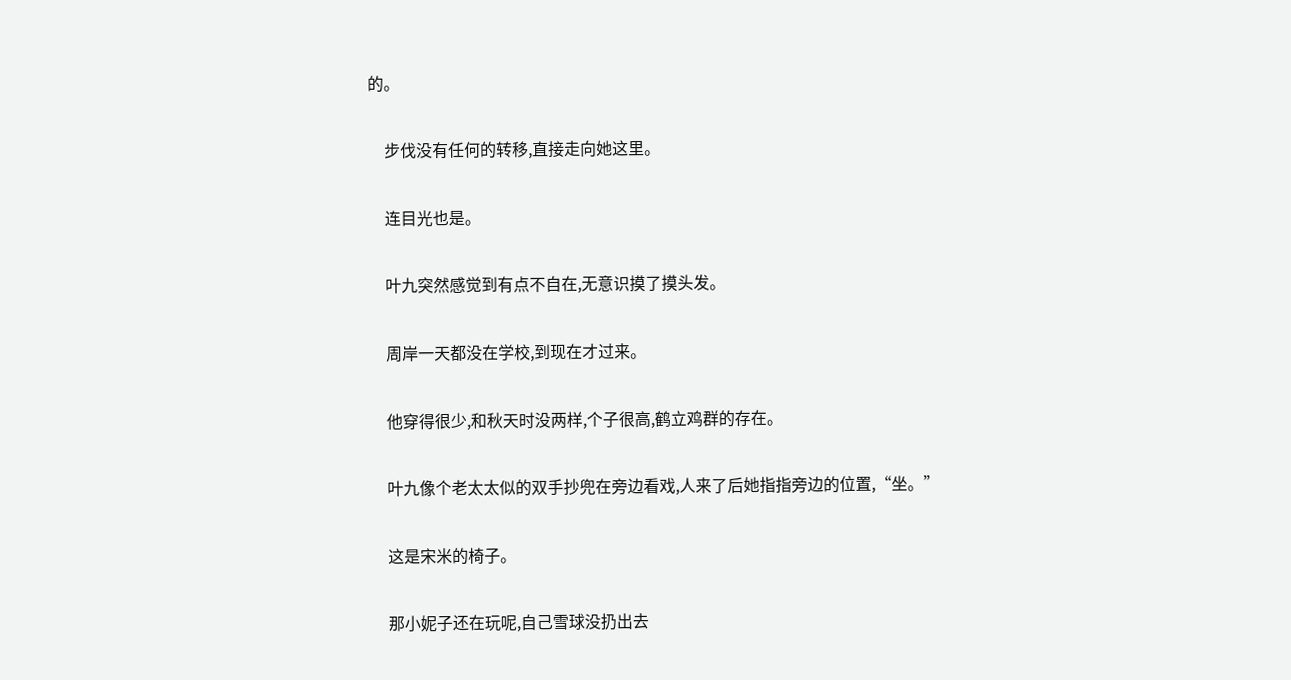的。

    步伐没有任何的转移,直接走向她这里。

    连目光也是。

    叶九突然感觉到有点不自在,无意识摸了摸头发。

    周岸一天都没在学校,到现在才过来。

    他穿得很少,和秋天时没两样,个子很高,鹤立鸡群的存在。

    叶九像个老太太似的双手抄兜在旁边看戏,人来了后她指指旁边的位置,“坐。”

    这是宋米的椅子。

    那小妮子还在玩呢,自己雪球没扔出去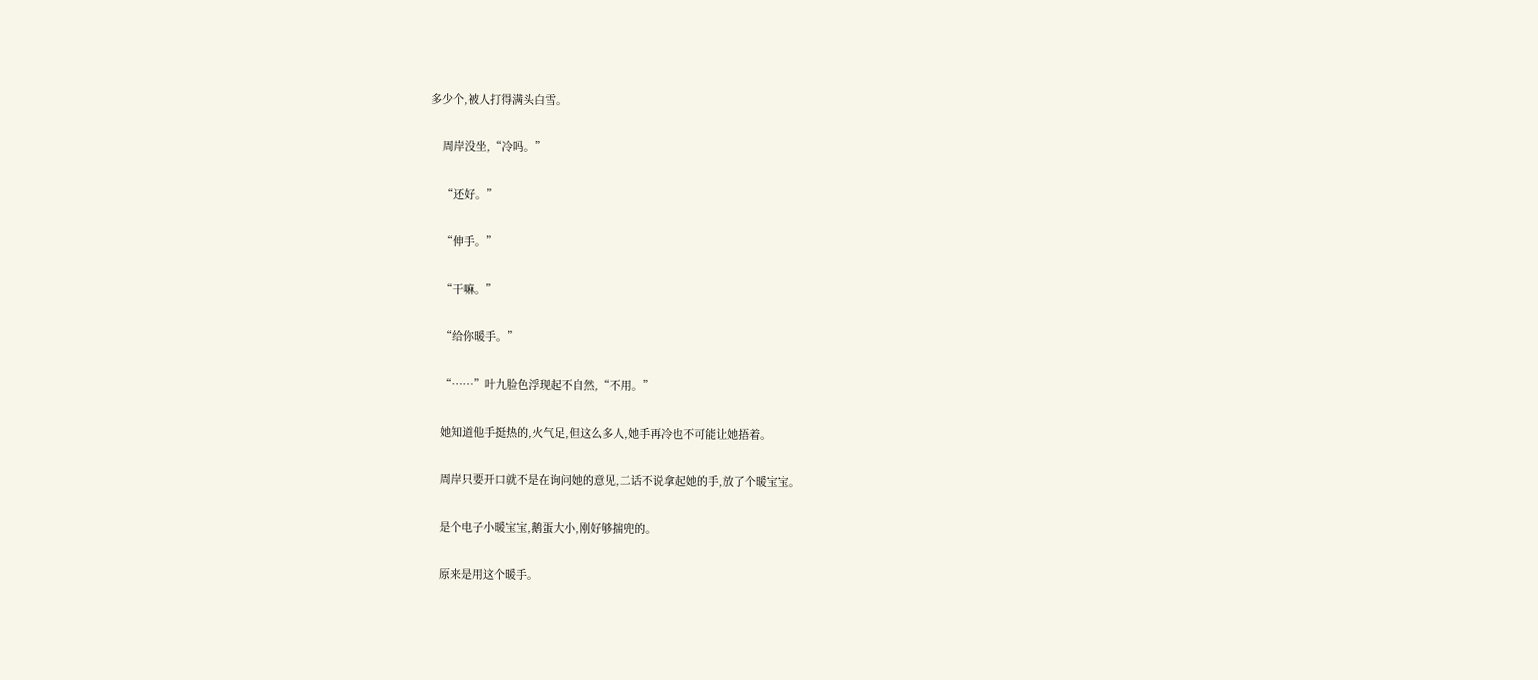多少个,被人打得满头白雪。

    周岸没坐,“冷吗。”

    “还好。”

    “伸手。”

    “干嘛。”

    “给你暖手。”

    “……”叶九脸色浮现起不自然,“不用。”

    她知道他手挺热的,火气足,但这么多人,她手再冷也不可能让她捂着。

    周岸只要开口就不是在询问她的意见,二话不说拿起她的手,放了个暖宝宝。

    是个电子小暖宝宝,鹅蛋大小,刚好够揣兜的。

    原来是用这个暖手。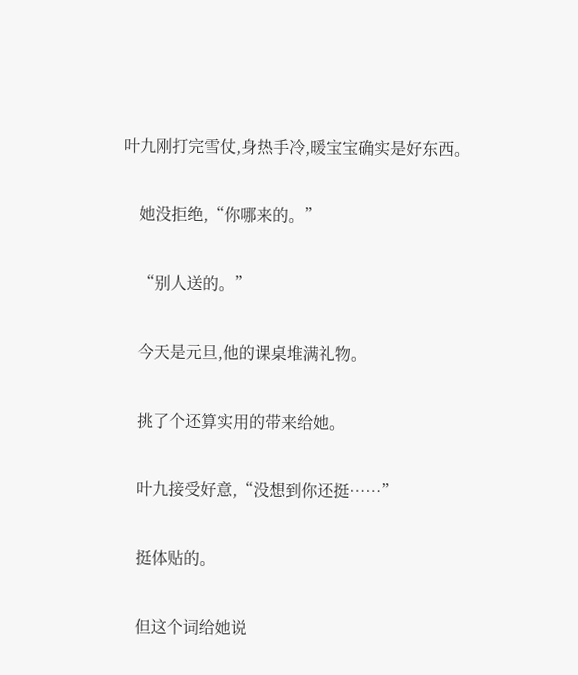叶九刚打完雪仗,身热手冷,暖宝宝确实是好东西。

    她没拒绝,“你哪来的。”

    “别人送的。”

    今天是元旦,他的课桌堆满礼物。

    挑了个还算实用的带来给她。

    叶九接受好意,“没想到你还挺……”

    挺体贴的。

    但这个词给她说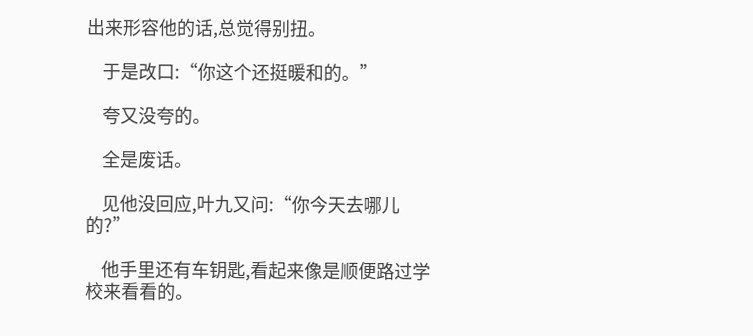出来形容他的话,总觉得别扭。

    于是改口:“你这个还挺暖和的。”

    夸又没夸的。

    全是废话。

    见他没回应,叶九又问:“你今天去哪儿的?”

    他手里还有车钥匙,看起来像是顺便路过学校来看看的。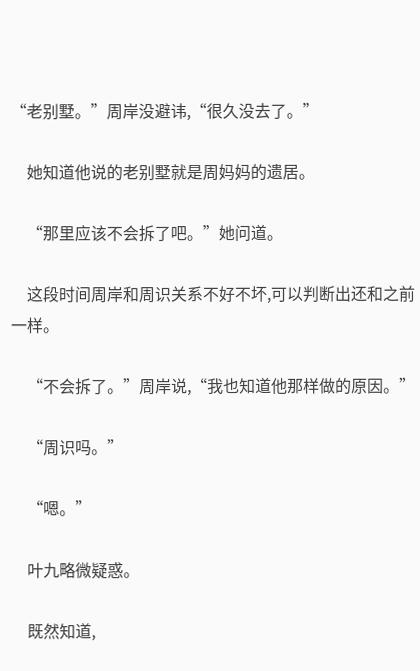“老别墅。”周岸没避讳,“很久没去了。”

    她知道他说的老别墅就是周妈妈的遗居。

    “那里应该不会拆了吧。”她问道。

    这段时间周岸和周识关系不好不坏,可以判断出还和之前一样。

    “不会拆了。”周岸说,“我也知道他那样做的原因。”

    “周识吗。”

    “嗯。”

    叶九略微疑惑。

    既然知道,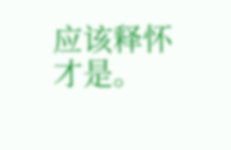应该释怀才是。